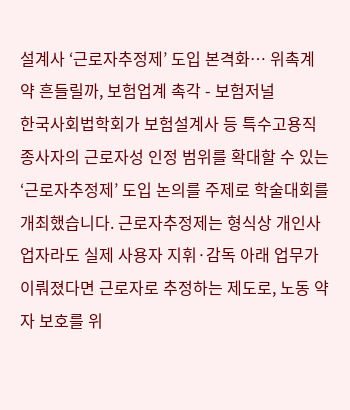설계사 ‘근로자추정제’ 도입 본격화… 위촉계약 흔들릴까, 보험업계 촉각 - 보험저널
한국사회법학회가 보험설계사 등 특수고용직 종사자의 근로자성 인정 범위를 확대할 수 있는 ‘근로자추정제’ 도입 논의를 주제로 학술대회를 개최했습니다. 근로자추정제는 형식상 개인사업자라도 실제 사용자 지휘·감독 아래 업무가 이뤄졌다면 근로자로 추정하는 제도로, 노동 약자 보호를 위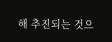해 추진되는 것으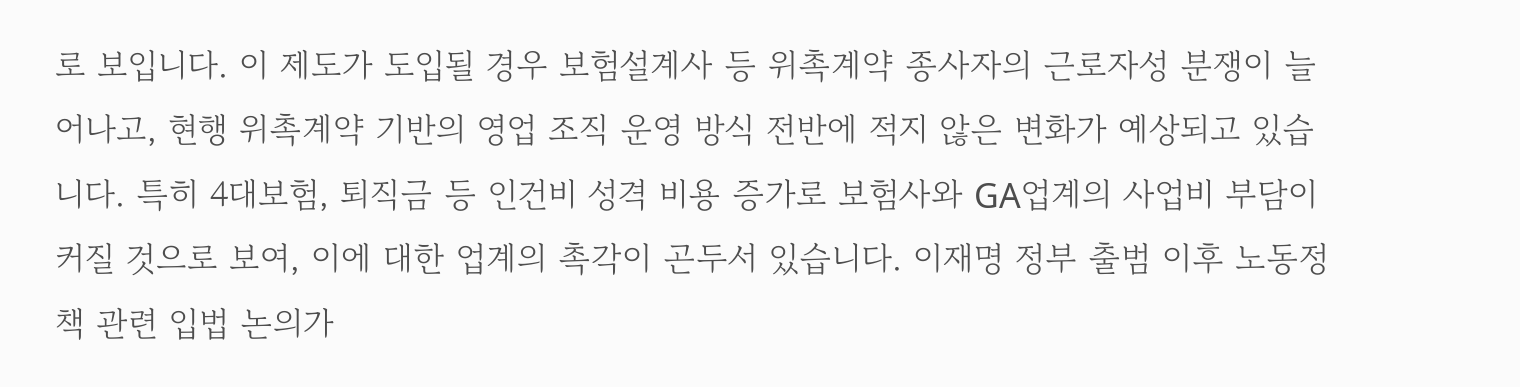로 보입니다. 이 제도가 도입될 경우 보험설계사 등 위촉계약 종사자의 근로자성 분쟁이 늘어나고, 현행 위촉계약 기반의 영업 조직 운영 방식 전반에 적지 않은 변화가 예상되고 있습니다. 특히 4대보험, 퇴직금 등 인건비 성격 비용 증가로 보험사와 GA업계의 사업비 부담이 커질 것으로 보여, 이에 대한 업계의 촉각이 곤두서 있습니다. 이재명 정부 출범 이후 노동정책 관련 입법 논의가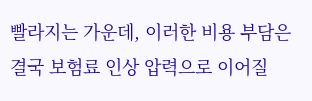빨라지는 가운데, 이러한 비용 부담은 결국 보험료 인상 압력으로 이어질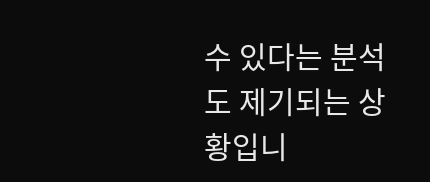수 있다는 분석도 제기되는 상황입니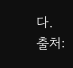다.
출처: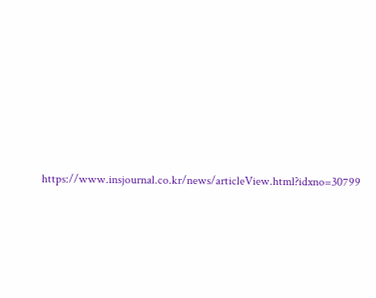https://www.insjournal.co.kr/news/articleView.html?idxno=30799